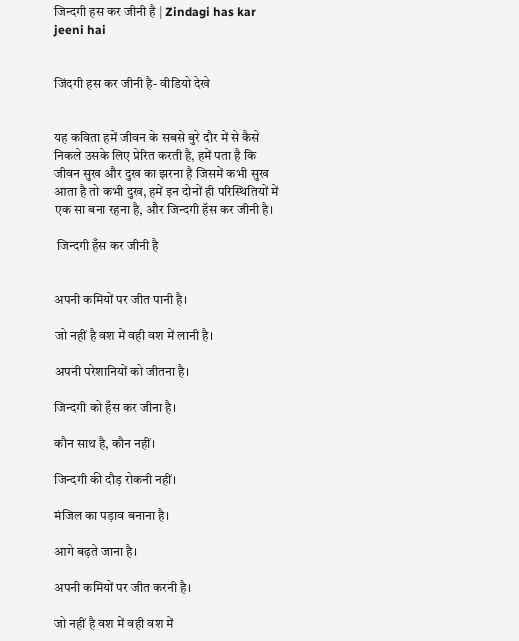जिन्दगी हस कर जीनी है | Zindagi has kar jeeni hai


जिंदगी हस कर जीनी है- वीडियो देखे


यह कविता हमें जीवन के सबसे बुरे दौर में से कैसे निकले उसके लिए प्रेरित करती है, हमें पता है कि जीवन सुख और दुख का झरना है जिसमें कभी सुख आता है तो कभी दुख, हमें इन दोनों ही परिस्थितियों में एक सा बना रहना है, और जिन्दगी हॅस कर जीनी है।

 जिन्दगी हँस कर जीनी है


अपनी कमियों पर जीत पानी है।

जो नहीं है वश में वही वश में लानी है।

अपनी परेशानियों को जीतना है।

जिन्दगी को हँस कर जीना है।

कौन साथ है, कौन नहीं।

जिन्दगी की दौड़ रोकनी नहीं।

मंजिल का पड़ाव बनाना है।

आगे बढ़ते जाना है।

अपनी कमियों पर जीत करनी है।

जो नहीं है वश में वही वश में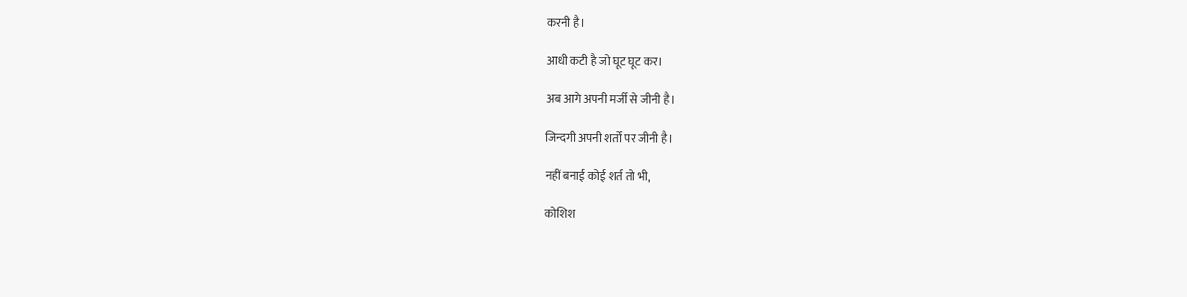करनी है।

आधी कटी है जो घूट घूट कर।

अब आगे अपनी मर्जी से जीनी है।

जिन्दगी अपनी शर्तो पर जीनी है।

नहीं बनाई कोई शर्त तो भी,

कोशिश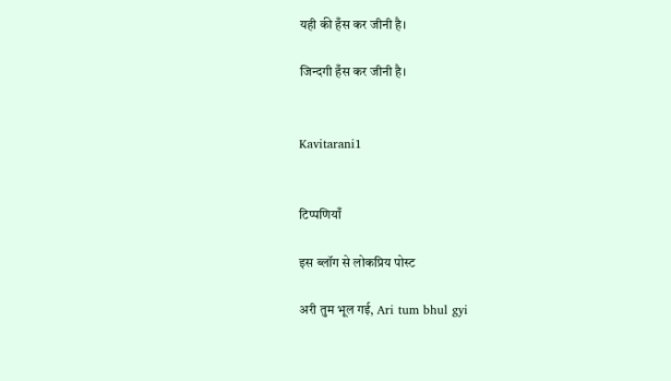यही की हँस कर जीनी है।

जिन्दगी हँस कर जीनी है।


Kavitarani1


टिप्पणियाँ

इस ब्लॉग से लोकप्रिय पोस्ट

अरी तुम भूल गई, Ari tum bhul gyi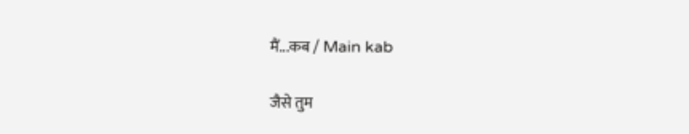मैं...कब / Main kab

जैसे तुम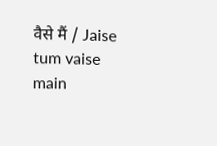वैसे मैं / Jaise tum vaise main